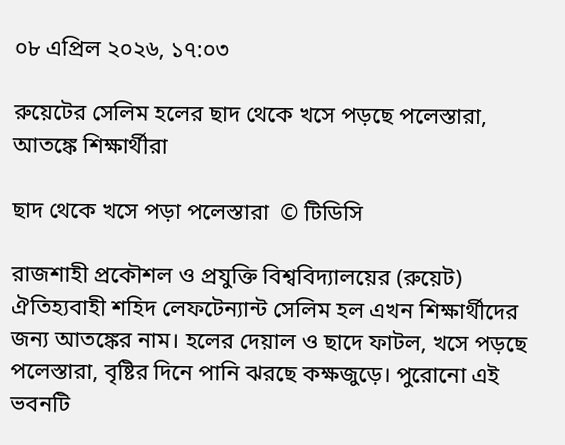০৮ এপ্রিল ২০২৬, ১৭:০৩

রুয়েটের সেলিম হলের ছাদ থেকে খসে পড়ছে পলেস্তারা, আতঙ্কে শিক্ষার্থীরা

ছাদ থেকে খসে পড়া পলেস্তারা  © টিডিসি

রাজশাহী প্রকৌশল ও প্রযুক্তি বিশ্ববিদ্যালয়ের (রুয়েট) ঐতিহ্যবাহী শহিদ লেফটেন্যান্ট সেলিম হল এখন শিক্ষার্থীদের জন্য আতঙ্কের নাম। হলের দেয়াল ও ছাদে ফাটল, খসে পড়ছে পলেস্তারা, বৃষ্টির দিনে পানি ঝরছে কক্ষজুড়ে। পুরোনো এই ভবনটি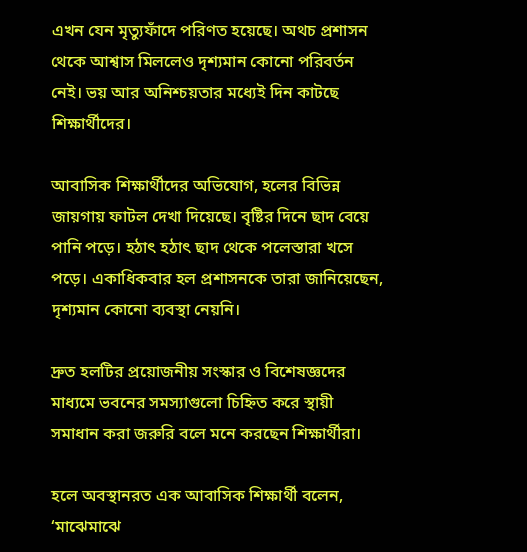এখন যেন মৃত্যুফাঁদে পরিণত হয়েছে। অথচ প্রশাসন থেকে আশ্বাস মিললেও দৃশ্যমান কোনো পরিবর্তন নেই। ভয় আর অনিশ্চয়তার মধ্যেই দিন কাটছে শিক্ষার্থীদের।

আবাসিক শিক্ষার্থীদের অভিযোগ, হলের বিভিন্ন জায়গায় ফাটল দেখা দিয়েছে। বৃষ্টির দিনে ছাদ বেয়ে পানি পড়ে। হঠাৎ হঠাৎ ছাদ থেকে পলেস্তারা খসে পড়ে। একাধিকবার হল প্রশাসনকে তারা জানিয়েছেন, দৃশ্যমান কোনো ব্যবস্থা নেয়নি।

দ্রুত হলটির প্রয়োজনীয় সংস্কার ও বিশেষজ্ঞদের মাধ্যমে ভবনের সমস্যাগুলো চিহ্নিত করে স্থায়ী সমাধান করা জরুরি বলে মনে করছেন শিক্ষার্থীরা।

হলে অবস্থানরত এক আবাসিক শিক্ষার্থী বলেন, ‘মাঝেমাঝে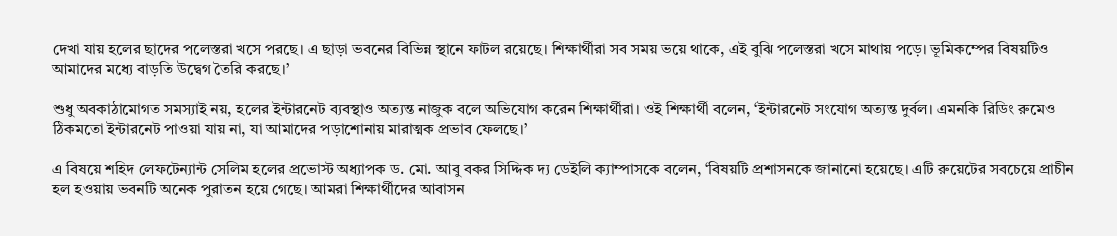দেখা যায় হলের ছাদের পলেস্তরা খসে পরছে। এ ছাড়া ভবনের বিভিন্ন স্থানে ফাটল রয়েছে। শিক্ষার্থীরা সব সময় ভয়ে থাকে, এই বুঝি পলেস্তরা খসে মাথায় পড়ে। ভূমিকম্পের বিষয়টিও আমাদের মধ্যে বাড়তি উদ্বেগ তৈরি করছে।’

শুধু অবকাঠামোগত সমস্যাই নয়, হলের ইন্টারনেট ব্যবস্থাও অত্যন্ত নাজুক বলে অভিযোগ করেন শিক্ষার্থীরা। ওই শিক্ষার্থী বলেন, ‘ইন্টারনেট সংযোগ অত্যন্ত দুর্বল। এমনকি রিডিং রুমেও ঠিকমতো ইন্টারনেট পাওয়া যায় না, যা আমাদের পড়াশোনায় মারাত্মক প্রভাব ফেলছে।’

এ বিষয়ে শহিদ লেফটেন্যান্ট সেলিম হলের প্রভোস্ট অধ্যাপক ড. মো. আবু বকর সিদ্দিক দ্য ডেইলি ক্যাম্পাসকে বলেন, ‘বিষয়টি প্রশাসনকে জানানো হয়েছে। এটি রুয়েটের সবচেয়ে প্রাচীন হল হওয়ায় ভবনটি অনেক পুরাতন হয়ে গেছে। আমরা শিক্ষার্থীদের আবাসন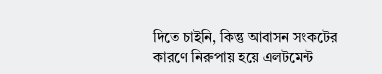দিতে চাইনি, কিন্তু আবাসন সংকটের কারণে নিরুপায় হয়ে এলটমেন্ট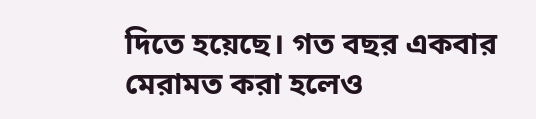দিতে হয়েছে। গত বছর একবার মেরামত করা হলেও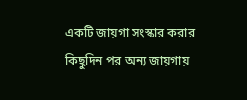একটি জায়গা সংস্কার করার কিছুদিন পর অন্য জায়গায়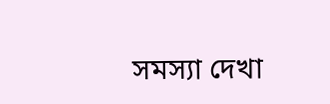সমস্যা দেখা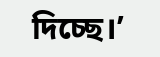দিচ্ছে।’